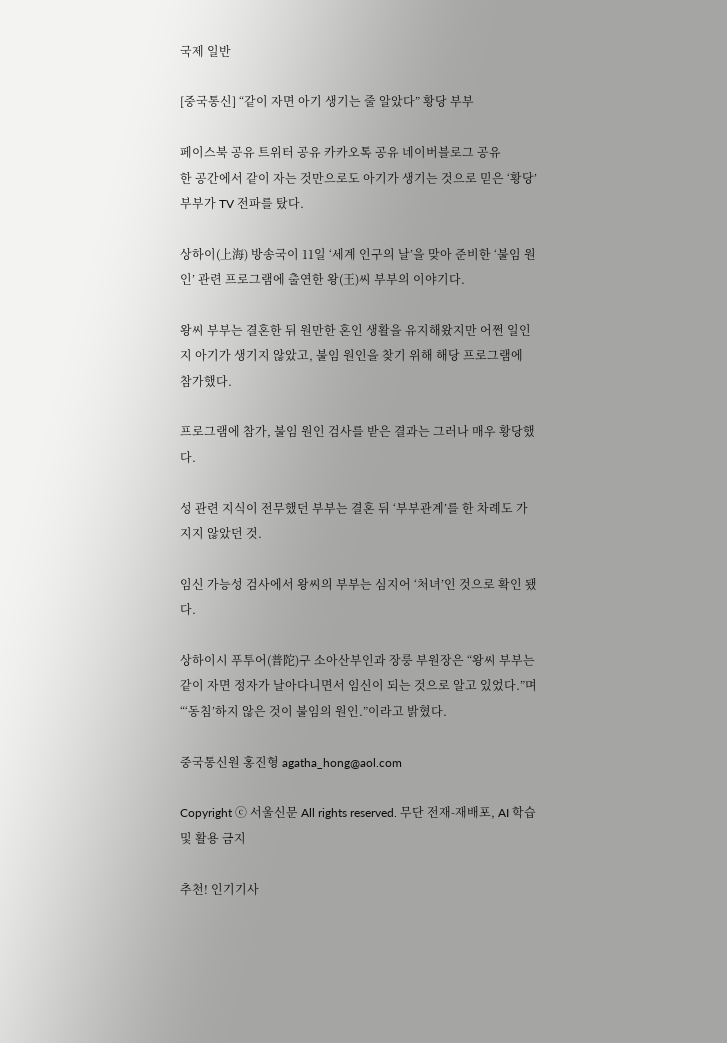국제 일반

[중국통신] “같이 자면 아기 생기는 줄 알았다” 황당 부부

페이스북 공유 트위터 공유 카카오톡 공유 네이버블로그 공유
한 공간에서 같이 자는 것만으로도 아기가 생기는 것으로 믿은 ‘황당’부부가 TV 전파를 탔다.

상하이(上海) 방송국이 11일 ‘세계 인구의 날’을 맞아 준비한 ‘불임 원인’ 관련 프로그램에 출연한 왕(王)씨 부부의 이야기다.

왕씨 부부는 결혼한 뒤 원만한 혼인 생활을 유지해왔지만 어쩐 일인지 아기가 생기지 않았고, 불임 원인을 찾기 위해 해당 프로그램에 참가했다.

프로그램에 참가, 불임 원인 검사를 받은 결과는 그러나 매우 황당했다.

성 관련 지식이 전무했던 부부는 결혼 뒤 ‘부부관계’를 한 차례도 가지지 않았던 것.

임신 가능성 검사에서 왕씨의 부부는 심지어 ‘처녀’인 것으로 확인 됐다.

상하이시 푸투어(普陀)구 소아산부인과 장룽 부원장은 “왕씨 부부는 같이 자면 정자가 날아다니면서 임신이 되는 것으로 알고 있었다.”며 “‘동침’하지 않은 것이 불임의 원인.”이라고 밝혔다.

중국통신원 홍진형 agatha_hong@aol.com

Copyright ⓒ 서울신문 All rights reserved. 무단 전재-재배포, AI 학습 및 활용 금지

추천! 인기기사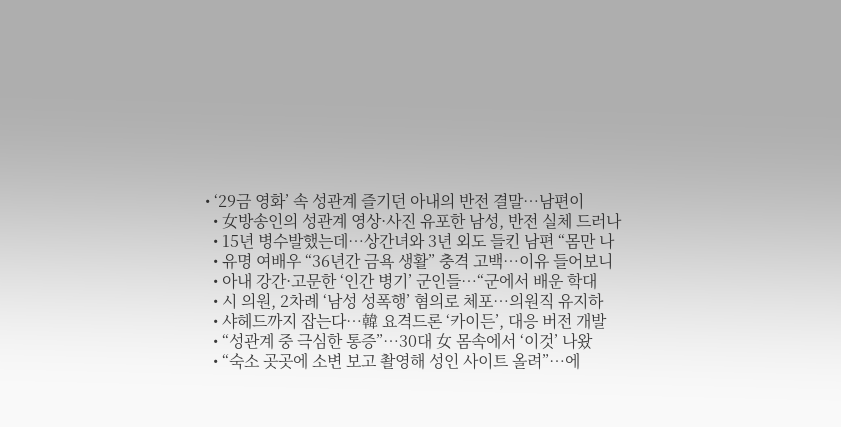• ‘29금 영화’ 속 성관계 즐기던 아내의 반전 결말…남편이
  • 女방송인의 성관계 영상·사진 유포한 남성, 반전 실체 드러나
  • 15년 병수발했는데…상간녀와 3년 외도 들킨 남편 “몸만 나
  • 유명 여배우 “36년간 금욕 생활” 충격 고백…이유 들어보니
  • 아내 강간·고문한 ‘인간 병기’ 군인들…“군에서 배운 학대
  • 시 의원, 2차례 ‘남성 성폭행’ 혐의로 체포…의원직 유지하
  • 샤헤드까지 잡는다…韓 요격드론 ‘카이든’, 대응 버전 개발
  • “성관계 중 극심한 통증”…30대 女 몸속에서 ‘이것’ 나왔
  • “숙소 곳곳에 소변 보고 촬영해 성인 사이트 올려”…에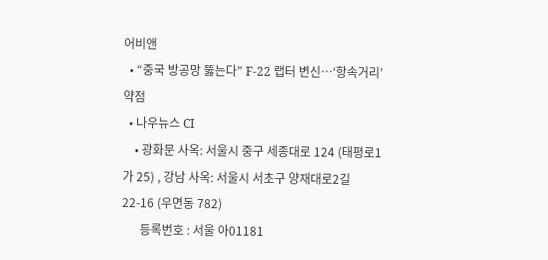어비앤
  • “중국 방공망 뚫는다” F-22 랩터 변신…‘항속거리’ 약점
  • 나우뉴스 CI
    • 광화문 사옥: 서울시 중구 세종대로 124 (태평로1가 25) , 강남 사옥: 서울시 서초구 양재대로2길 22-16 (우면동 782)
      등록번호 : 서울 아01181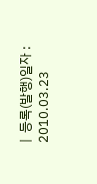|  등록(발행)일자 : 2010.03.23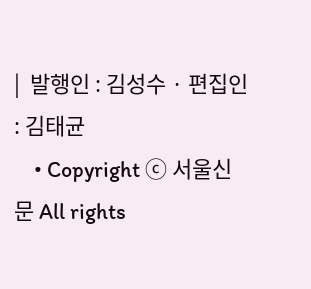|  발행인 : 김성수 · 편집인 : 김태균
    • Copyright ⓒ 서울신문 All rights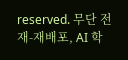reserved. 무단 전재-재배포, AI 학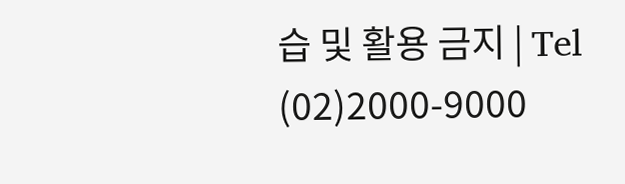습 및 활용 금지 | Tel (02)2000-9000